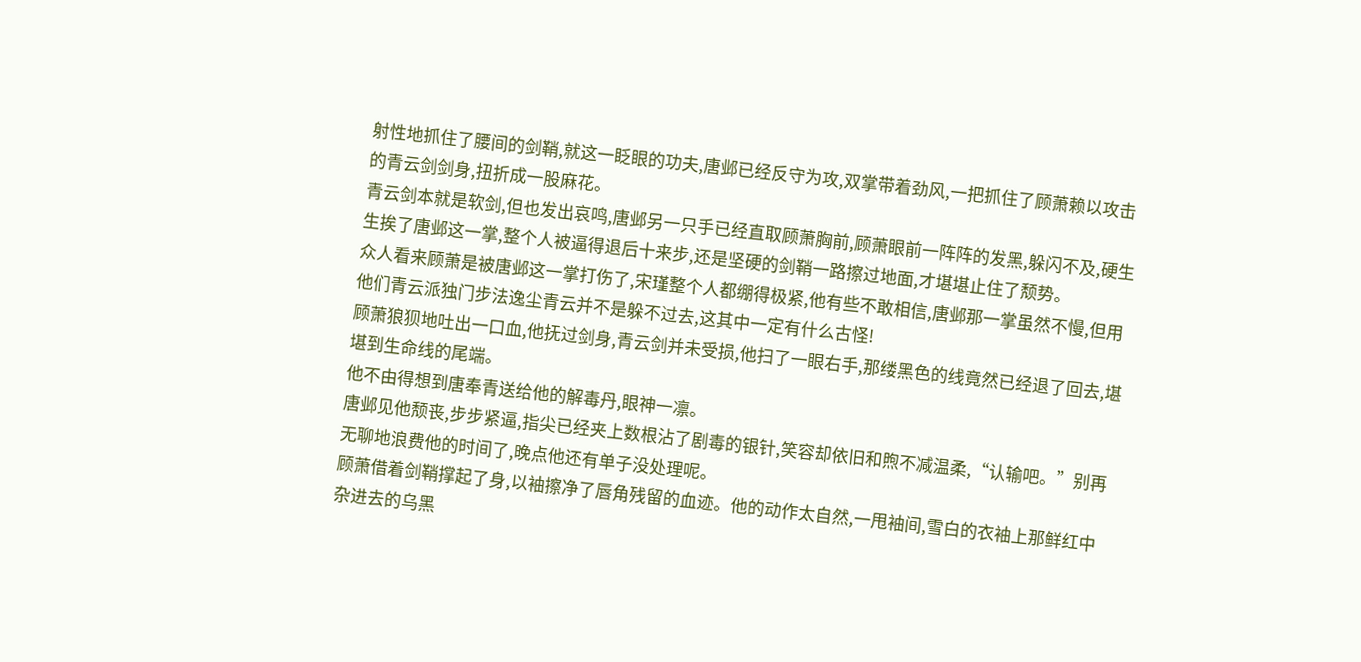射性地抓住了腰间的剑鞘,就这一眨眼的功夫,唐邺已经反守为攻,双掌带着劲风,一把抓住了顾萧赖以攻击的青云剑剑身,扭折成一股麻花。
青云剑本就是软剑,但也发出哀鸣,唐邺另一只手已经直取顾萧胸前,顾萧眼前一阵阵的发黑,躲闪不及,硬生生挨了唐邺这一掌,整个人被逼得退后十来步,还是坚硬的剑鞘一路擦过地面,才堪堪止住了颓势。
众人看来顾萧是被唐邺这一掌打伤了,宋瑾整个人都绷得极紧,他有些不敢相信,唐邺那一掌虽然不慢,但用他们青云派独门步法逸尘青云并不是躲不过去,这其中一定有什么古怪!
顾萧狼狈地吐出一口血,他抚过剑身,青云剑并未受损,他扫了一眼右手,那缕黑色的线竟然已经退了回去,堪堪到生命线的尾端。
他不由得想到唐奉青送给他的解毒丹,眼神一凛。
唐邺见他颓丧,步步紧逼,指尖已经夹上数根沾了剧毒的银针,笑容却依旧和煦不减温柔,“认输吧。”别再无聊地浪费他的时间了,晚点他还有单子没处理呢。
顾萧借着剑鞘撑起了身,以袖擦净了唇角残留的血迹。他的动作太自然,一甩袖间,雪白的衣袖上那鲜红中杂进去的乌黑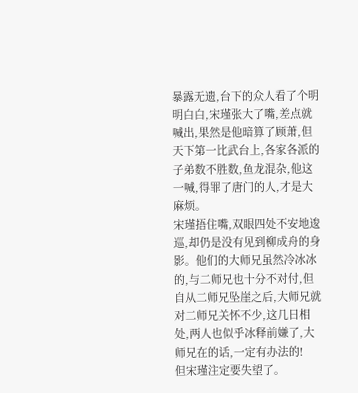暴露无遗,台下的众人看了个明明白白,宋瑾张大了嘴,差点就喊出,果然是他暗算了顾萧,但天下第一比武台上,各家各派的子弟数不胜数,鱼龙混杂,他这一喊,得罪了唐门的人,才是大麻烦。
宋瑾捂住嘴,双眼四处不安地逡巡,却仍是没有见到柳成舟的身影。他们的大师兄虽然冷冰冰的,与二师兄也十分不对付,但自从二师兄坠崖之后,大师兄就对二师兄关怀不少,这几日相处,两人也似乎冰释前嫌了,大师兄在的话,一定有办法的!
但宋瑾注定要失望了。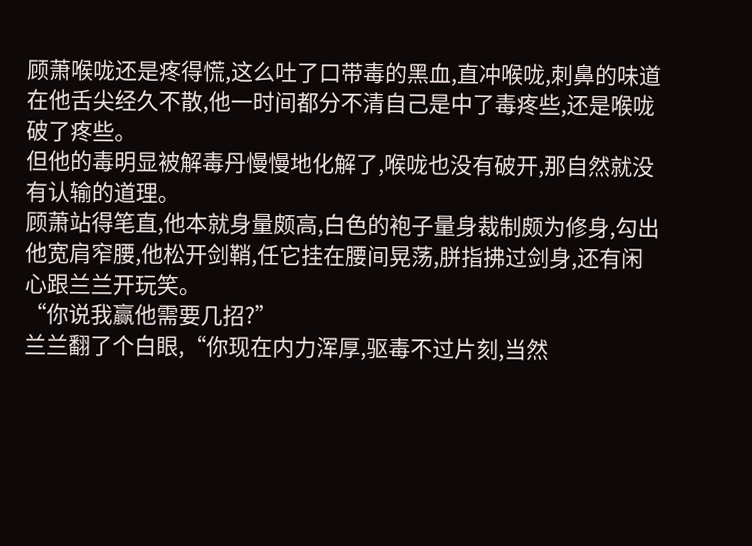顾萧喉咙还是疼得慌,这么吐了口带毒的黑血,直冲喉咙,刺鼻的味道在他舌尖经久不散,他一时间都分不清自己是中了毒疼些,还是喉咙破了疼些。
但他的毒明显被解毒丹慢慢地化解了,喉咙也没有破开,那自然就没有认输的道理。
顾萧站得笔直,他本就身量颇高,白色的袍子量身裁制颇为修身,勾出他宽肩窄腰,他松开剑鞘,任它挂在腰间晃荡,胼指拂过剑身,还有闲心跟兰兰开玩笑。
“你说我赢他需要几招?”
兰兰翻了个白眼,“你现在内力浑厚,驱毒不过片刻,当然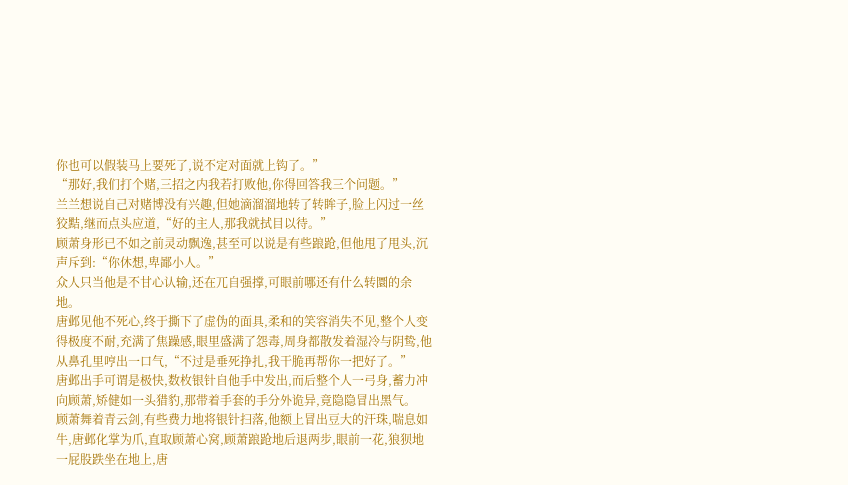你也可以假装马上要死了,说不定对面就上钩了。”
“那好,我们打个赌,三招之内我若打败他,你得回答我三个问题。”
兰兰想说自己对赌博没有兴趣,但她滴溜溜地转了转眸子,脸上闪过一丝狡黠,继而点头应道,“好的主人,那我就拭目以待。”
顾萧身形已不如之前灵动飘逸,甚至可以说是有些踉跄,但他甩了甩头,沉声斥到:“你休想,卑鄙小人。”
众人只当他是不甘心认输,还在兀自强撑,可眼前哪还有什么转圜的余地。
唐邺见他不死心,终于撕下了虚伪的面具,柔和的笑容消失不见,整个人变得极度不耐,充满了焦躁感,眼里盛满了怨毒,周身都散发着湿冷与阴鸷,他从鼻孔里哼出一口气,“不过是垂死挣扎,我干脆再帮你一把好了。”
唐邺出手可谓是极快,数枚银针自他手中发出,而后整个人一弓身,蓄力冲向顾萧,矫健如一头猎豹,那带着手套的手分外诡异,竟隐隐冒出黑气。
顾萧舞着青云剑,有些费力地将银针扫落,他额上冒出豆大的汗珠,喘息如牛,唐邺化掌为爪,直取顾萧心窝,顾萧踉跄地后退两步,眼前一花,狼狈地一屁股跌坐在地上,唐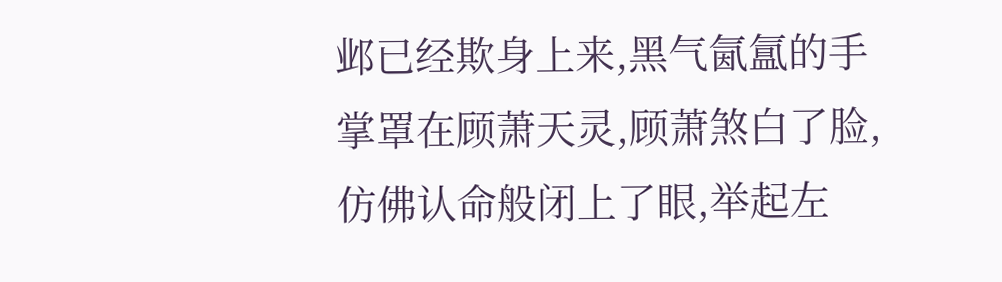邺已经欺身上来,黑气氤氲的手掌罩在顾萧天灵,顾萧煞白了脸,仿佛认命般闭上了眼,举起左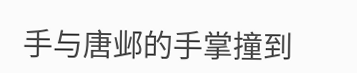手与唐邺的手掌撞到